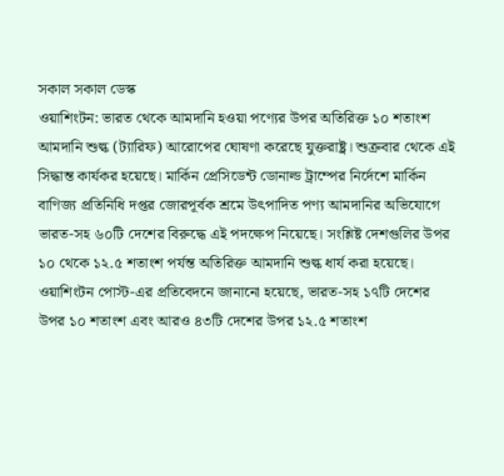সকাল সকাল ডেস্ক
ওয়াশিংটন: ভারত থেকে আমদানি হওয়া পণ্যের উপর অতিরিক্ত ১০ শতাংশ আমদানি শুল্ক (ট্যারিফ) আরোপের ঘোষণা করেছে যুক্তরাষ্ট্র। শুক্রবার থেকে এই সিদ্ধান্ত কার্যকর হয়েছে। মার্কিন প্রেসিডেন্ট ডোনাল্ড ট্রাম্পের নির্দেশে মার্কিন বাণিজ্য প্রতিনিধি দপ্তর জোরপূর্বক শ্রমে উৎপাদিত পণ্য আমদানির অভিযোগে ভারত-সহ ৬০টি দেশের বিরুদ্ধে এই পদক্ষেপ নিয়েছে। সংশ্লিষ্ট দেশগুলির উপর ১০ থেকে ১২.৫ শতাংশ পর্যন্ত অতিরিক্ত আমদানি শুল্ক ধার্য করা হয়েছে।
ওয়াশিংটন পোস্ট-এর প্রতিবেদনে জানানো হয়েছে, ভারত-সহ ১৭টি দেশের উপর ১০ শতাংশ এবং আরও ৪৩টি দেশের উপর ১২.৫ শতাংশ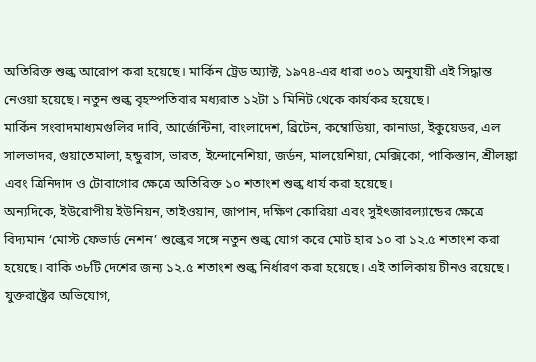অতিরিক্ত শুল্ক আরোপ করা হয়েছে। মার্কিন ট্রেড অ্যাক্ট, ১৯৭৪-এর ধারা ৩০১ অনুযায়ী এই সিদ্ধান্ত নেওয়া হয়েছে। নতুন শুল্ক বৃহস্পতিবার মধ্যরাত ১২টা ১ মিনিট থেকে কার্যকর হয়েছে।
মার্কিন সংবাদমাধ্যমগুলির দাবি, আর্জেন্টিনা, বাংলাদেশ, ব্রিটেন, কম্বোডিয়া, কানাডা, ইকুয়েডর, এল সালভাদর, গুয়াতেমালা, হন্ডুরাস, ভারত, ইন্দোনেশিয়া, জর্ডন, মালয়েশিয়া, মেক্সিকো, পাকিস্তান, শ্রীলঙ্কা এবং ত্রিনিদাদ ও টোবাগোর ক্ষেত্রে অতিরিক্ত ১০ শতাংশ শুল্ক ধার্য করা হয়েছে।
অন্যদিকে, ইউরোপীয় ইউনিয়ন, তাইওয়ান, জাপান, দক্ষিণ কোরিয়া এবং সুইৎজারল্যান্ডের ক্ষেত্রে বিদ্যমান ‘মোস্ট ফেভার্ড নেশন’ শুল্কের সঙ্গে নতুন শুল্ক যোগ করে মোট হার ১০ বা ১২.৫ শতাংশ করা হয়েছে। বাকি ৩৮টি দেশের জন্য ১২.৫ শতাংশ শুল্ক নির্ধারণ করা হয়েছে। এই তালিকায় চীনও রয়েছে। যুক্তরাষ্ট্রের অভিযোগ,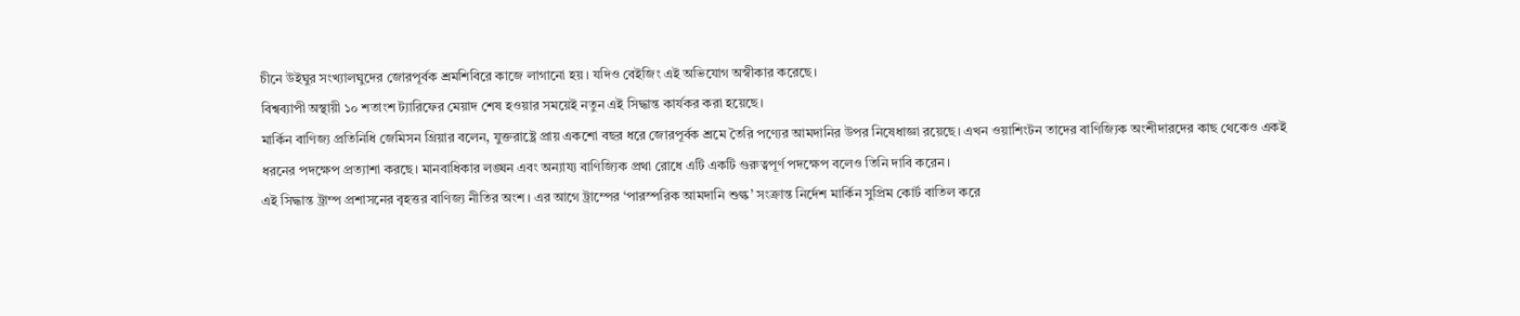চীনে উইঘুর সংখ্যালঘুদের জোরপূর্বক শ্রমশিবিরে কাজে লাগানো হয়। যদিও বেইজিং এই অভিযোগ অস্বীকার করেছে।
বিশ্বব্যাপী অস্থায়ী ১০ শতাংশ ট্যারিফের মেয়াদ শেষ হওয়ার সময়েই নতুন এই সিদ্ধান্ত কার্যকর করা হয়েছে।
মার্কিন বাণিজ্য প্রতিনিধি জেমিসন গ্রিয়ার বলেন, যুক্তরাষ্ট্রে প্রায় একশো বছর ধরে জোরপূর্বক শ্রমে তৈরি পণ্যের আমদানির উপর নিষেধাজ্ঞা রয়েছে। এখন ওয়াশিংটন তাদের বাণিজ্যিক অংশীদারদের কাছ থেকেও একই ধরনের পদক্ষেপ প্রত্যাশা করছে। মানবাধিকার লঙ্ঘন এবং অন্যায্য বাণিজ্যিক প্রথা রোধে এটি একটি গুরুত্বপূর্ণ পদক্ষেপ বলেও তিনি দাবি করেন।
এই সিদ্ধান্ত ট্রাম্প প্রশাসনের বৃহত্তর বাণিজ্য নীতির অংশ। এর আগে ট্রাম্পের ‘পারস্পরিক আমদানি শুল্ক’ সংক্রান্ত নির্দেশ মার্কিন সুপ্রিম কোর্ট বাতিল করে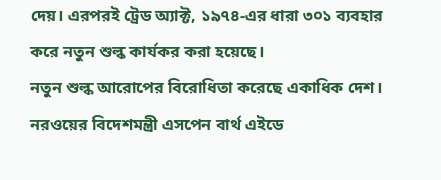দেয়। এরপরই ট্রেড অ্যাক্ট, ১৯৭৪-এর ধারা ৩০১ ব্যবহার করে নতুন শুল্ক কার্যকর করা হয়েছে।
নতুন শুল্ক আরোপের বিরোধিতা করেছে একাধিক দেশ। নরওয়ের বিদেশমন্ত্রী এসপেন বার্থ এইডে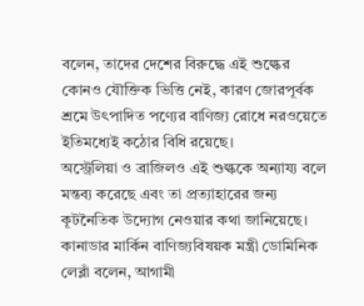বলেন, তাদের দেশের বিরুদ্ধে এই শুল্কের কোনও যৌক্তিক ভিত্তি নেই, কারণ জোরপূর্বক শ্রমে উৎপাদিত পণ্যের বাণিজ্য রোধে নরওয়েতে ইতিমধ্যেই কঠোর বিধি রয়েছে।
অস্ট্রেলিয়া ও ব্রাজিলও এই শুল্ককে অন্যায্য বলে মন্তব্য করেছে এবং তা প্রত্যাহারের জন্য কূটনৈতিক উদ্যোগ নেওয়ার কথা জানিয়েছে।
কানাডার মার্কিন বাণিজ্যবিষয়ক মন্ত্রী ডোমিনিক লেব্লাঁ বলেন, আগামী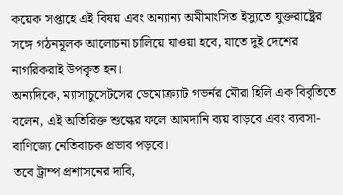কয়েক সপ্তাহে এই বিষয় এবং অন্যান্য অমীমাংসিত ইস্যুতে যুক্তরাষ্ট্রের সঙ্গে গঠনমূলক আলোচনা চালিয়ে যাওয়া হবে, যাতে দুই দেশের নাগরিকরাই উপকৃত হন।
অন্যদিকে, ম্যাসাচুসেটসের ডেমোক্র্যাট গভর্নর মৌরা হিলি এক বিবৃতিতে বলেন, এই অতিরিক্ত শুল্কের ফলে আমদানি ব্যয় বাড়বে এবং ব্যবসা-বাণিজ্যে নেতিবাচক প্রভাব পড়বে।
তবে ট্রাম্প প্রশাসনের দাবি,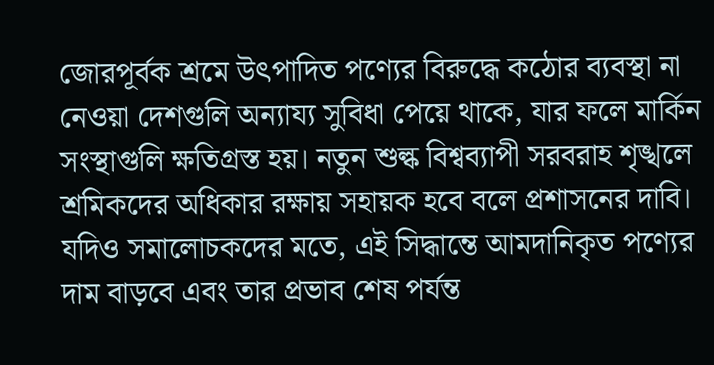জোরপূর্বক শ্রমে উৎপাদিত পণ্যের বিরুদ্ধে কঠোর ব্যবস্থা না নেওয়া দেশগুলি অন্যায্য সুবিধা পেয়ে থাকে, যার ফলে মার্কিন সংস্থাগুলি ক্ষতিগ্রস্ত হয়। নতুন শুল্ক বিশ্বব্যাপী সরবরাহ শৃঙ্খলে শ্রমিকদের অধিকার রক্ষায় সহায়ক হবে বলে প্রশাসনের দাবি। যদিও সমালোচকদের মতে, এই সিদ্ধান্তে আমদানিকৃত পণ্যের দাম বাড়বে এবং তার প্রভাব শেষ পর্যন্ত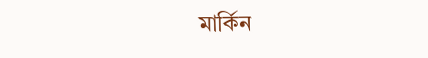মার্কিন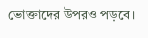ভোক্তাদের উপরও পড়বে।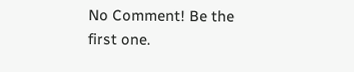No Comment! Be the first one.